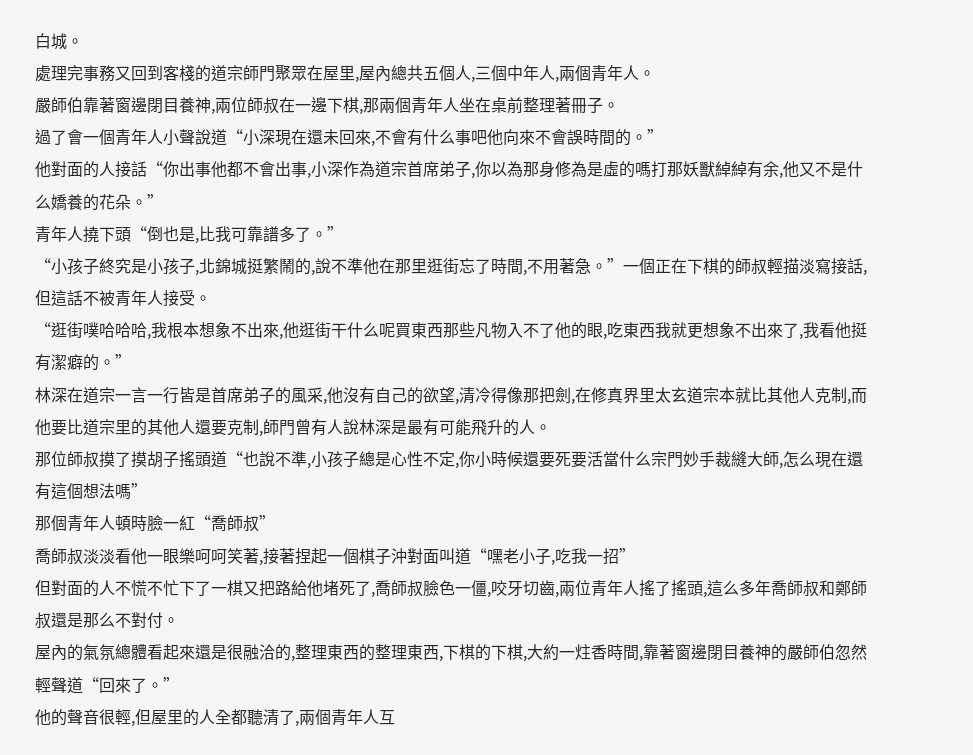白城。
處理完事務又回到客棧的道宗師門聚眾在屋里,屋內總共五個人,三個中年人,兩個青年人。
嚴師伯靠著窗邊閉目養神,兩位師叔在一邊下棋,那兩個青年人坐在桌前整理著冊子。
過了會一個青年人小聲說道“小深現在還未回來,不會有什么事吧他向來不會誤時間的。”
他對面的人接話“你出事他都不會出事,小深作為道宗首席弟子,你以為那身修為是虛的嗎打那妖獸綽綽有余,他又不是什么嬌養的花朵。”
青年人撓下頭“倒也是,比我可靠譜多了。”
“小孩子終究是小孩子,北錦城挺繁鬧的,說不準他在那里逛街忘了時間,不用著急。”一個正在下棋的師叔輕描淡寫接話,但這話不被青年人接受。
“逛街噗哈哈哈,我根本想象不出來,他逛街干什么呢買東西那些凡物入不了他的眼,吃東西我就更想象不出來了,我看他挺有潔癖的。”
林深在道宗一言一行皆是首席弟子的風采,他沒有自己的欲望,清冷得像那把劍,在修真界里太玄道宗本就比其他人克制,而他要比道宗里的其他人還要克制,師門曾有人說林深是最有可能飛升的人。
那位師叔摸了摸胡子搖頭道“也說不準,小孩子總是心性不定,你小時候還要死要活當什么宗門妙手裁縫大師,怎么現在還有這個想法嗎”
那個青年人頓時臉一紅“喬師叔”
喬師叔淡淡看他一眼樂呵呵笑著,接著捏起一個棋子沖對面叫道“嘿老小子,吃我一招”
但對面的人不慌不忙下了一棋又把路給他堵死了,喬師叔臉色一僵,咬牙切齒,兩位青年人搖了搖頭,這么多年喬師叔和鄭師叔還是那么不對付。
屋內的氣氛總體看起來還是很融洽的,整理東西的整理東西,下棋的下棋,大約一炷香時間,靠著窗邊閉目養神的嚴師伯忽然輕聲道“回來了。”
他的聲音很輕,但屋里的人全都聽清了,兩個青年人互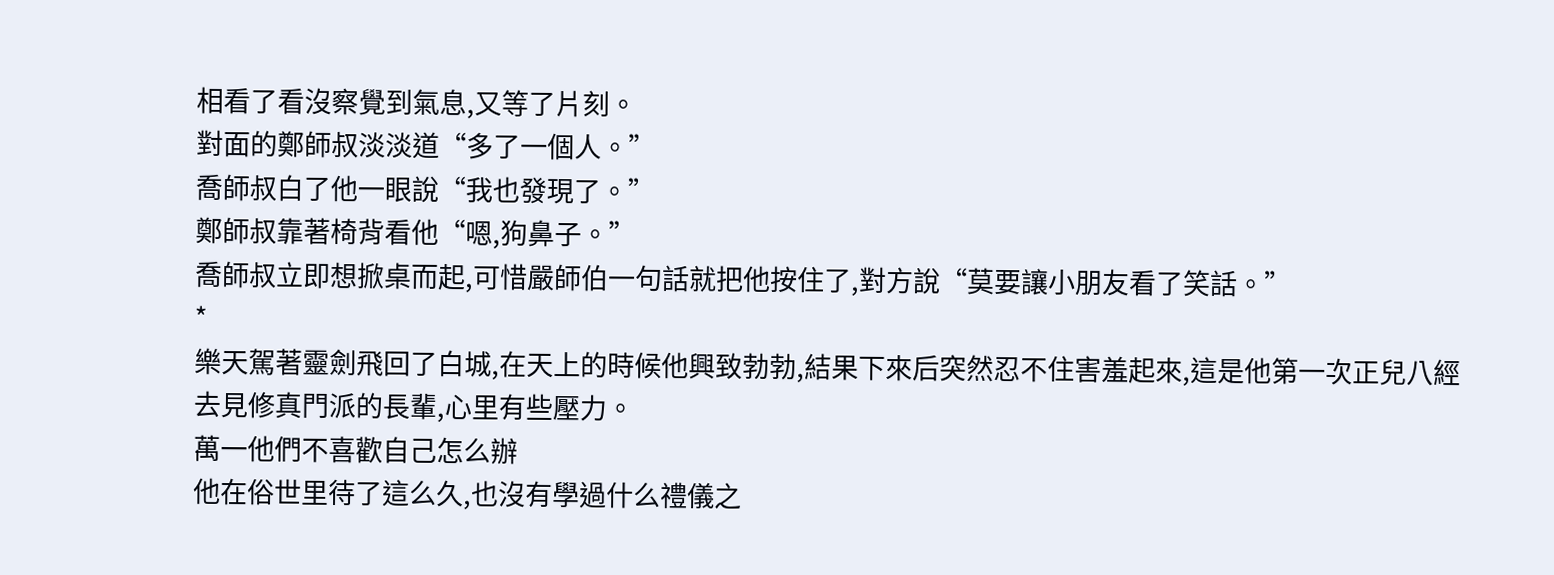相看了看沒察覺到氣息,又等了片刻。
對面的鄭師叔淡淡道“多了一個人。”
喬師叔白了他一眼說“我也發現了。”
鄭師叔靠著椅背看他“嗯,狗鼻子。”
喬師叔立即想掀桌而起,可惜嚴師伯一句話就把他按住了,對方說“莫要讓小朋友看了笑話。”
*
樂天駕著靈劍飛回了白城,在天上的時候他興致勃勃,結果下來后突然忍不住害羞起來,這是他第一次正兒八經去見修真門派的長輩,心里有些壓力。
萬一他們不喜歡自己怎么辦
他在俗世里待了這么久,也沒有學過什么禮儀之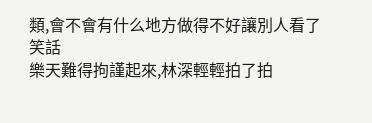類,會不會有什么地方做得不好讓別人看了笑話
樂天難得拘謹起來,林深輕輕拍了拍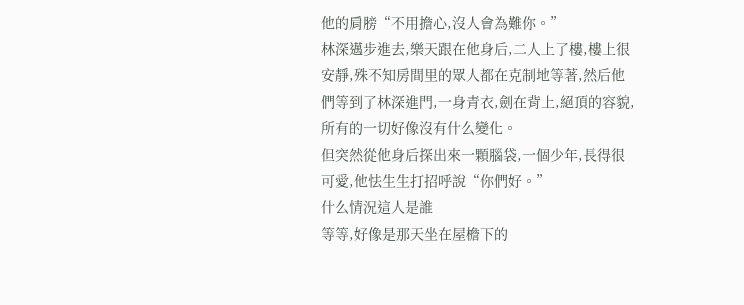他的肩膀“不用擔心,沒人會為難你。”
林深邁步進去,樂天跟在他身后,二人上了樓,樓上很安靜,殊不知房間里的眾人都在克制地等著,然后他們等到了林深進門,一身青衣,劍在背上,絕頂的容貌,所有的一切好像沒有什么變化。
但突然從他身后探出來一顆腦袋,一個少年,長得很可愛,他怯生生打招呼說“你們好。”
什么情況這人是誰
等等,好像是那天坐在屋檐下的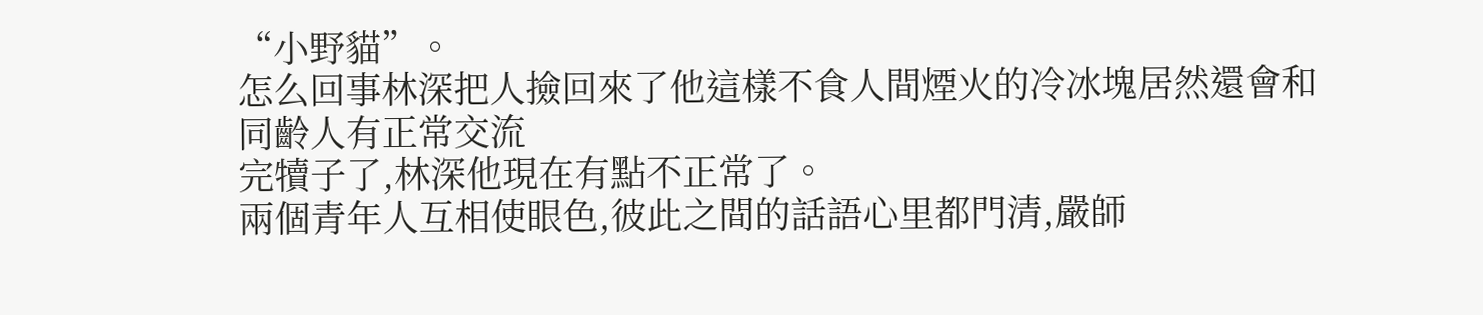“小野貓”。
怎么回事林深把人撿回來了他這樣不食人間煙火的冷冰塊居然還會和同齡人有正常交流
完犢子了,林深他現在有點不正常了。
兩個青年人互相使眼色,彼此之間的話語心里都門清,嚴師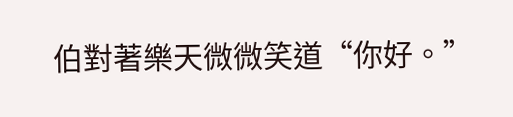伯對著樂天微微笑道“你好。”